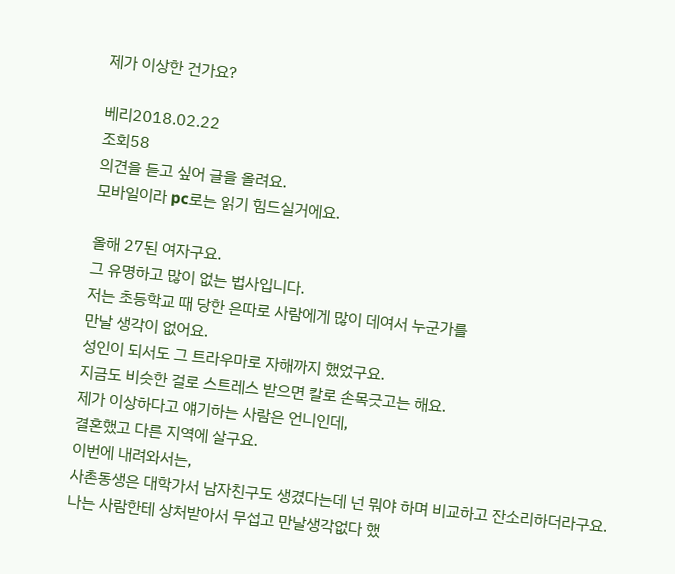제가 이상한 건가요?

베리2018.02.22
조회58
의견을 듣고 싶어 글을 올려요.
모바일이라 pc로는 읽기 힘드실거에요.

올해 27된 여자구요.
그 유명하고 많이 없는 법사입니다.
저는 초등학교 때 당한 은따로 사람에게 많이 데여서 누군가를
만날 생각이 없어요.
성인이 되서도 그 트라우마로 자해까지 했었구요.
지금도 비슷한 걸로 스트레스 받으면 칼로 손목긋고는 해요.
제가 이상하다고 얘기하는 사람은 언니인데,
결혼했고 다른 지역에 살구요.
이번에 내려와서는,
사촌동생은 대학가서 남자친구도 생겼다는데 넌 뭐야 하며 비교하고 잔소리하더라구요.
나는 사람한테 상처받아서 무섭고 만날생각없다 했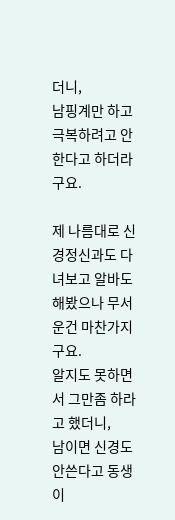더니,
남핑계만 하고 극복하려고 안한다고 하더라구요.

제 나름대로 신경정신과도 다녀보고 알바도 해봤으나 무서운건 마찬가지구요.
알지도 못하면서 그만좀 하라고 했더니,
남이면 신경도 안쓴다고 동생이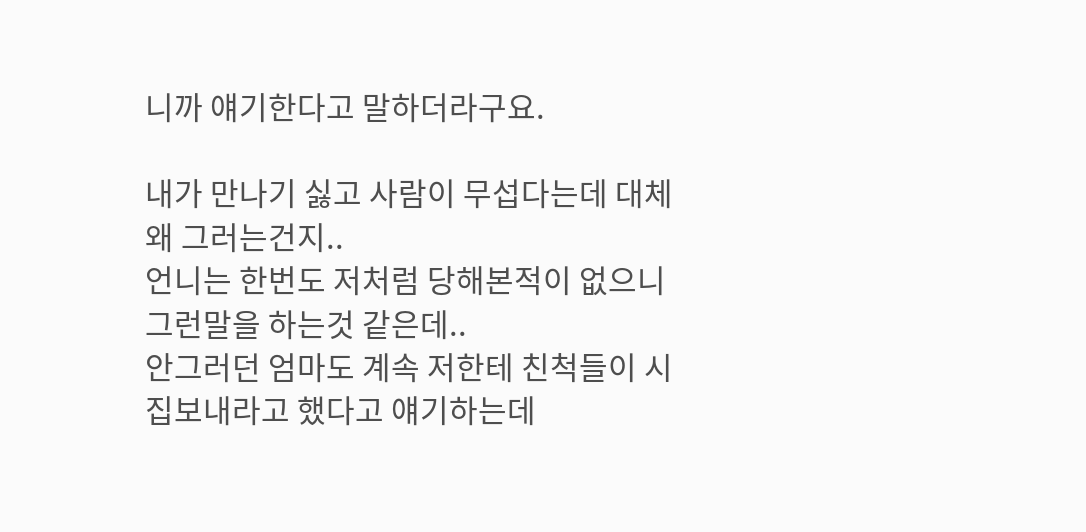니까 얘기한다고 말하더라구요.

내가 만나기 싫고 사람이 무섭다는데 대체 왜 그러는건지..
언니는 한번도 저처럼 당해본적이 없으니 그런말을 하는것 같은데..
안그러던 엄마도 계속 저한테 친척들이 시집보내라고 했다고 얘기하는데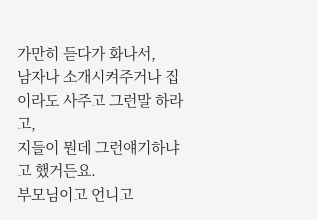가만히 듣다가 화나서,
남자나 소개시켜주거나 집이라도 사주고 그런말 하라고,
지들이 뭔데 그런얘기하냐고 했거든요.
부모님이고 언니고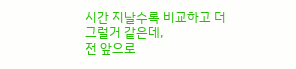시간 지날수록 비교하고 더 그럴거 같은데,
전 앞으로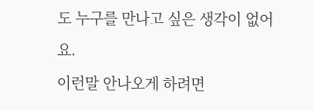도 누구를 만나고 싶은 생각이 없어요.
이런말 안나오게 하려면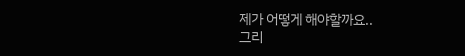제가 어떻게 해야할까요..
그리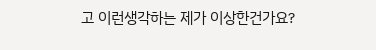고 이런생각하는 제가 이상한건가요?